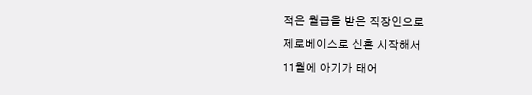적은 월급을 받은 직장인으로
제로베이스로 신혼 시작해서
11월에 아기가 태어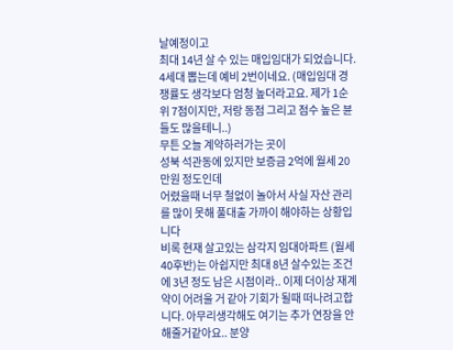날예정이고
최대 14년 살 수 있는 매입임대가 되었습니다. 4세대 뽑는데 예비 2번이네요. (매입임대 경쟁률도 생각보다 엄청 높더라고요. 제가 1순위 7점이지만, 저랑 동점 그리고 점수 높은 뷴들도 많을테니..)
무튼 오늘 계약하러가는 곳이
성북 석관동에 있지만 보증금 2억에 월세 20만원 정도인데
어렸을때 너무 철없이 놀아서 사실 자산 관리를 많이 못해 풀대출 가까이 해야하는 상황입니다
비록 현재 살고있는 삼각지 임대아파트 (월세 40후반)는 아쉽지만 최대 8년 살수있는 조건에 3년 정도 남은 시점이라.. 이제 더이상 재계약이 어려울 거 같아 기회가 될때 떠나려고합니다. 아무리생각해도 여기는 추가 연장을 안해줄거같아요.. 분양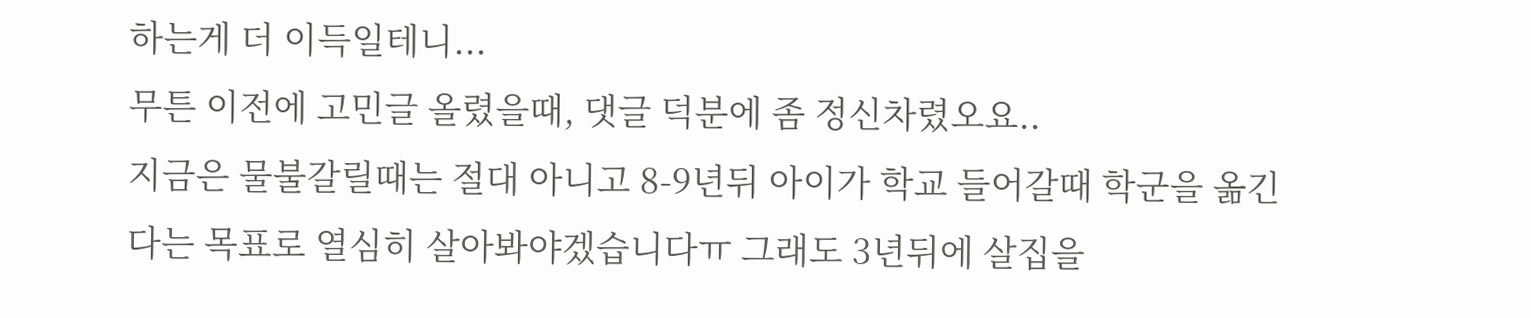하는게 더 이득일테니...
무튼 이전에 고민글 올렸을때, 댓글 덕분에 좀 정신차렸오요..
지금은 물불갈릴때는 절대 아니고 8-9년뒤 아이가 학교 들어갈때 학군을 옮긴다는 목표로 열심히 살아봐야겠습니다ㅠ 그래도 3년뒤에 살집을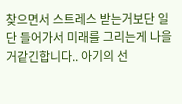찾으면서 스트레스 받는거보단 일단 들어가서 미래를 그리는게 나을거같긴합니다.. 아기의 선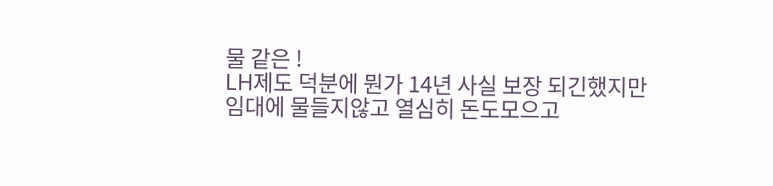물 같은 !
LH제도 덕분에 뭔가 14년 사실 보장 되긴했지만
임대에 물들지않고 열심히 돈도모으고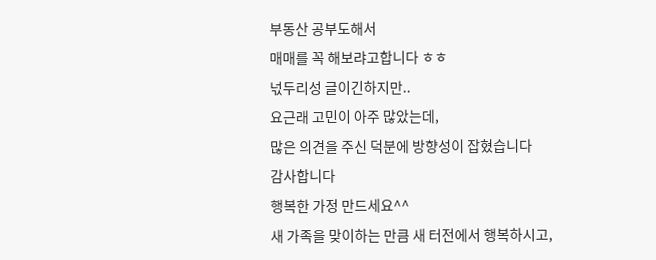부동산 공부도해서
매매를 꼭 해보랴고합니다 ㅎㅎ
넋두리성 글이긴하지만..
요근래 고민이 아주 많았는데,
많은 의견을 주신 덕분에 방향성이 잡혔습니다
감사합니다
행복한 가정 만드세요^^
새 가족을 맞이하는 만큼 새 터전에서 행복하시고,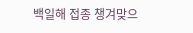백일해 접종 챙겨맞으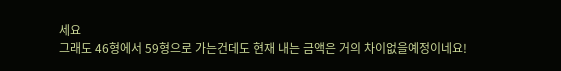세요
그래도 46형에서 59형으로 가는건데도 현재 내는 금액은 거의 차이없을예정이네요!